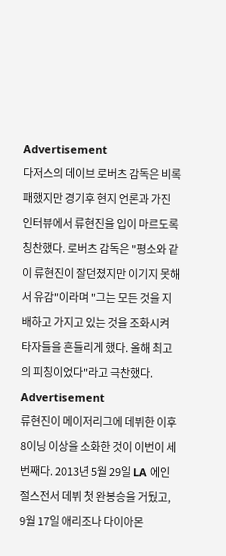Advertisement
다저스의 데이브 로버츠 감독은 비록 패했지만 경기후 현지 언론과 가진 인터뷰에서 류현진을 입이 마르도록 칭찬했다. 로버츠 감독은 "평소와 같이 류현진이 잘던졌지만 이기지 못해서 유감"이라며 "그는 모든 것을 지배하고 가지고 있는 것을 조화시켜 타자들을 흔들리게 했다. 올해 최고의 피칭이었다"라고 극찬했다.
Advertisement
류현진이 메이저리그에 데뷔한 이후 8이닝 이상을 소화한 것이 이번이 세번째다. 2013년 5월 29일 LA 에인절스전서 데뷔 첫 완봉승을 거뒀고, 9월 17일 애리조나 다이아몬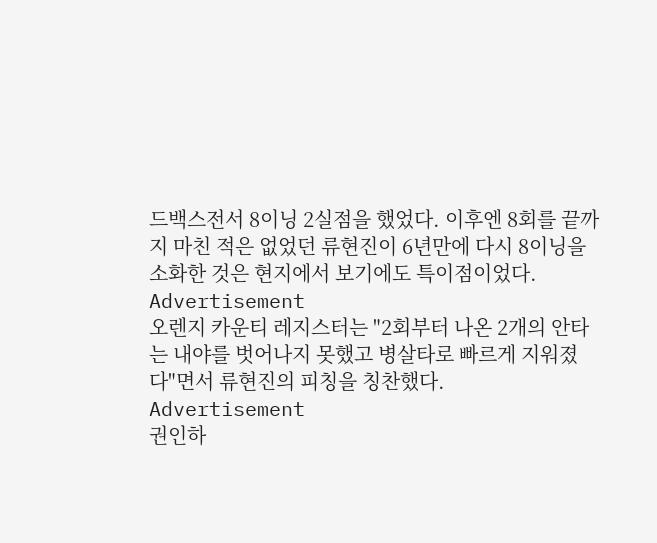드백스전서 8이닝 2실점을 했었다. 이후엔 8회를 끝까지 마친 적은 없었던 류현진이 6년만에 다시 8이닝을 소화한 것은 현지에서 보기에도 특이점이었다.
Advertisement
오렌지 카운티 레지스터는 "2회부터 나온 2개의 안타는 내야를 벗어나지 못했고 병살타로 빠르게 지워졌다"면서 류현진의 피칭을 칭찬했다.
Advertisement
권인하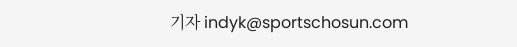기자 indyk@sportschosun.com